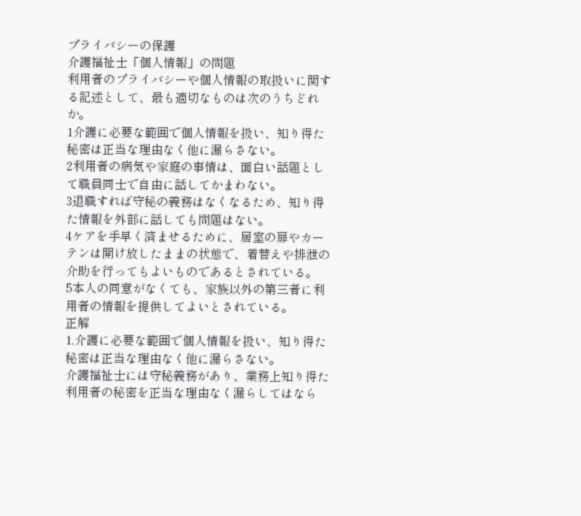プライバシーの保護
介護福祉士「個人情報」の問題
利用者のプライバシーや個人情報の取扱いに関する記述として、最も適切なものは次のうちどれか。
1介護に必要な範囲で個人情報を扱い、知り得た秘密は正当な理由なく他に漏らさない。
2利用者の病気や家庭の事情は、面白い話題として職員同士で自由に話してかまわない。
3退職すれば守秘の義務はなくなるため、知り得た情報を外部に話しても問題はない。
4ケアを手早く済ませるために、居室の扉やカーテンは開け放したままの状態で、着替えや排泄の介助を行ってもよいものであるとされている。
5本人の同意がなくても、家族以外の第三者に利用者の情報を提供してよいとされている。
正解
1.介護に必要な範囲で個人情報を扱い、知り得た秘密は正当な理由なく他に漏らさない。
介護福祉士には守秘義務があり、業務上知り得た利用者の秘密を正当な理由なく漏らしてはなら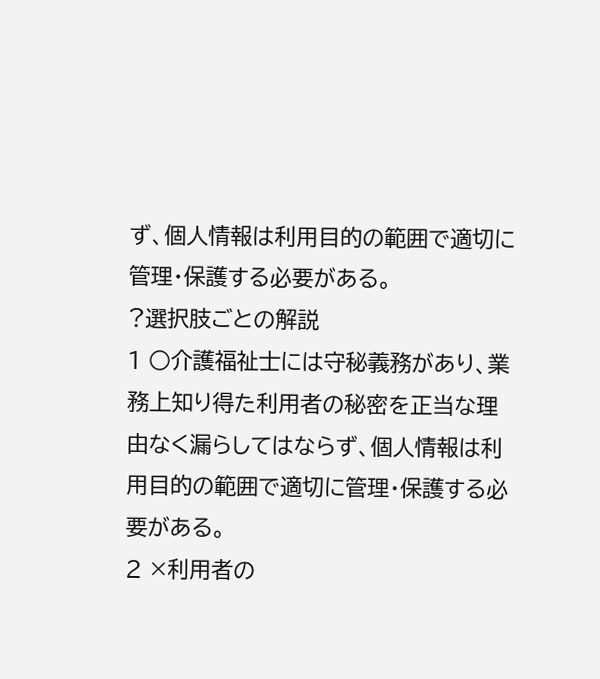ず、個人情報は利用目的の範囲で適切に管理・保護する必要がある。
?選択肢ごとの解説
1 ○介護福祉士には守秘義務があり、業務上知り得た利用者の秘密を正当な理由なく漏らしてはならず、個人情報は利用目的の範囲で適切に管理・保護する必要がある。
2 ×利用者の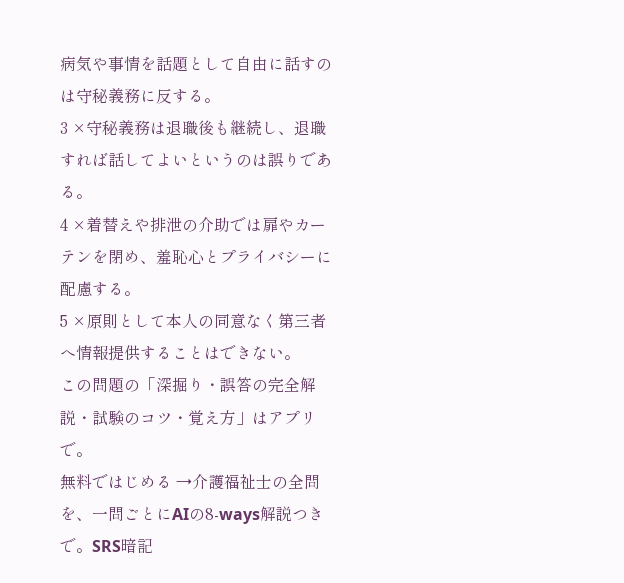病気や事情を話題として自由に話すのは守秘義務に反する。
3 ×守秘義務は退職後も継続し、退職すれば話してよいというのは誤りである。
4 ×着替えや排泄の介助では扉やカーテンを閉め、羞恥心とプライバシーに配慮する。
5 ×原則として本人の同意なく第三者へ情報提供することはできない。
この問題の「深掘り・誤答の完全解説・試験のコツ・覚え方」はアプリで。
無料ではじめる →介護福祉士の全問を、一問ごとにAIの8-ways解説つきで。SRS暗記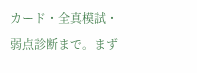カード・全真模試・弱点診断まで。まず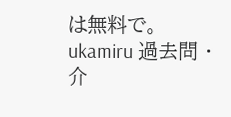は無料で。
ukamiru 過去問 · 介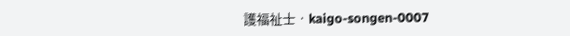護福祉士 · kaigo-songen-0007